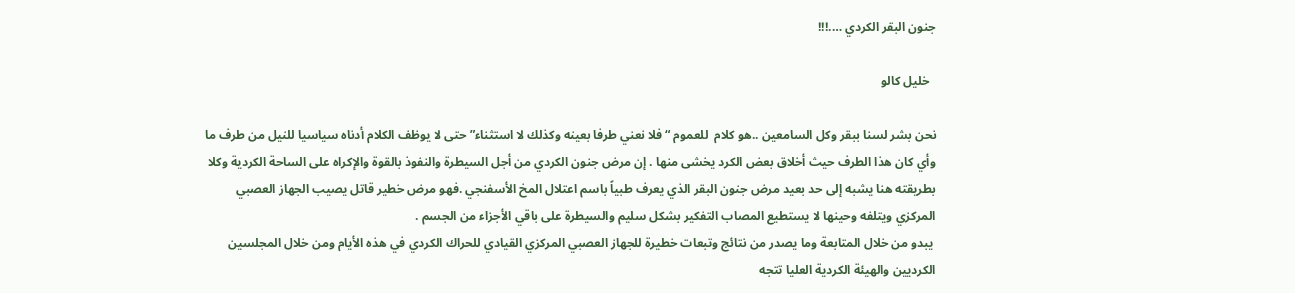جنون البقر الكردي ….!!!

  خليل كالو

نحن بشر لسنا ببقر وكل السامعين ..هو كلام  للعموم “فلا نعني طرفا بعينه وكذلك لا استثناء” حتى لا يوظف الكلام أدناه سياسيا للنيل من طرف ما وأي كان هذا الطرف حيث أخلاق بعض الكرد يخشى منها . إن مرض جنون الكردي من أجل السيطرة والنفوذ بالقوة والإكراه على الساحة الكردية وكلا بطريقته هنا يشبه إلى حد بعيد مرض جنون البقر الذي يعرف طبياً باسم اعتلال المخ الأسفنجي .فهو مرض خطير قاتل يصيب الجهاز العصبي المركزي ويتلفه وحينها لا يستطيع المصاب التفكير بشكل سليم والسيطرة على باقي الأجزاء من الجسم .
 يبدو من خلال المتابعة وما يصدر من نتائج وتبعات خطيرة للجهاز العصبي المركزي القيادي للحراك الكردي في هذه الأيام ومن خلال المجلسين الكرديين والهيئة الكردية العليا تتجه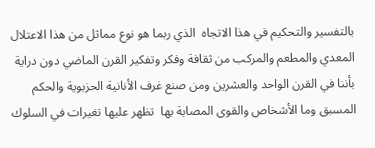بالتفسير والتحكيم في هذا الاتجاه  الذي ربما هو نوع مماثل من هذا الاعتلال المعدي والمطعم والمركب من ثقافة وفكر وتفكير القرن الماضي دون دراية بأننا في القرن الواحد والعشرين ومن صنع غرف الأنانية الحزبوية والحكم المسبق وما الأشخاص والقوى المصابة بها  تظهر عليها تغيرات في السلوك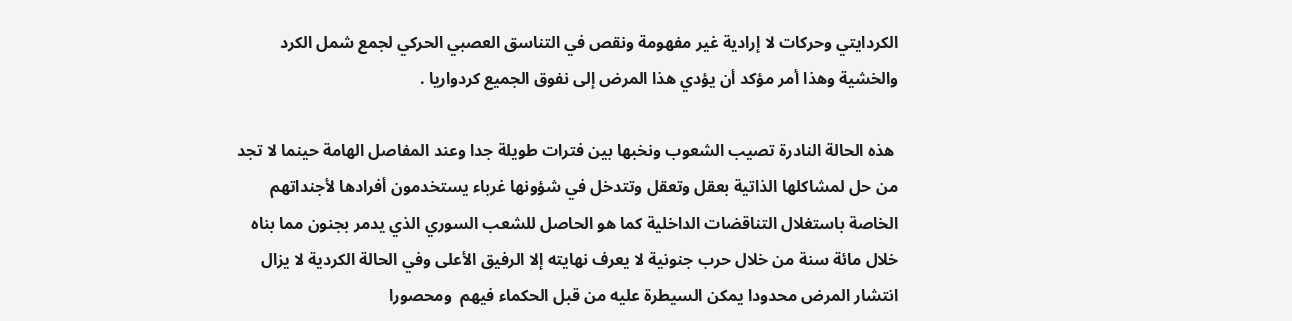الكردايتي وحركات لا إرادية غير مفهومة ونقص في التناسق العصبي الحركي لجمع شمل الكرد والخشية وهذا أمر مؤكد أن يؤدي هذا المرض إلى نفوق الجميع كردواريا .

 هذه الحالة النادرة تصيب الشعوب ونخبها بين فترات طويلة جدا وعند المفاصل الهامة حينما لا تجد من حل لمشاكلها الذاتية بعقل وتعقل وتتدخل في شؤونها غرباء يستخدمون أفرادها لأجنداتهم الخاصة باستغلال التناقضات الداخلية كما هو الحاصل للشعب السوري الذي يدمر بجنون مما بناه خلال مائة سنة من خلال حرب جنونية لا يعرف نهايته إلا الرفيق الأعلى وفي الحالة الكردية لا يزال انتشار المرض محدودا يمكن السيطرة عليه من قبل الحكماء فيهم  ومحصورا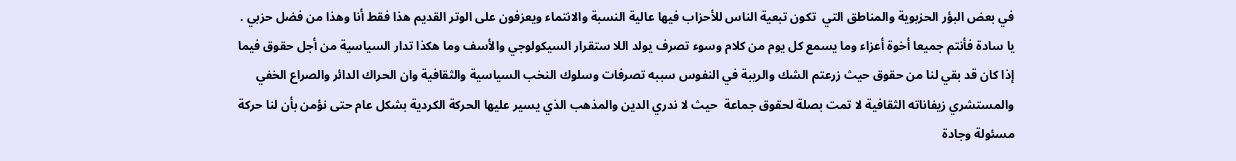في بعض البؤر الحزبوية والمناطق التي  تكون تبعية الناس للأحزاب فيها عالية النسبة والانتماء ويعزفون على الوتر القديم هذا فقط أنا وهذا من فضل حزبي .
يا سادة فأنتم جميعا أخوة أعزاء وما يسمع كل يوم من كلام وسوء تصرف يولد اللا ستقرار السيكولوجي والأسف وما هكذا تدار السياسية من أجل حقوق فيما إذا كان قد بقي لنا من حقوق حيث زرعتم الشك والريبة في النفوس سببه تصرفات وسلوك النخب السياسية والثقافية وان الحراك الدائر والصراع الخفي والمستشري زيفاناته الثقافية لا تمت بصلة لحقوق جماعة  حيث لا ندري الدين والمذهب الذي يسير عليها الحركة الكردية بشكل عام حتى نؤمن بأن لنا حركة مسئولة وجادة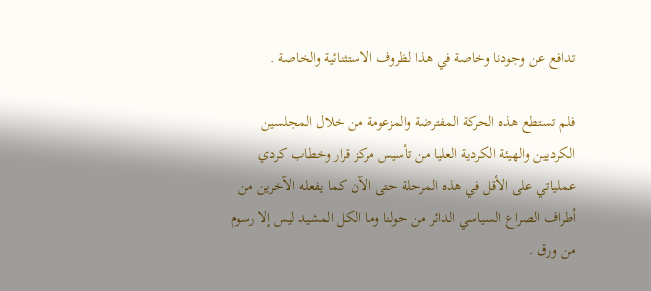تدافع عن وجودنا وخاصة في هذا لظروف الاستثنائية والخاصة .

فلم تستطع هذه الحركة المفترضة والمزعومة من خلال المجلسين الكرديين والهيئة الكردية العليا من تأسيس مركز قرار وخطاب كردي عملياتي على الأقل في هذه المرحلة حتى الآن كما يفعله الآخرين من أطراف الصراع السياسي الدائر من حولنا وما الكل المشيد ليس إلا رسوم من ورق .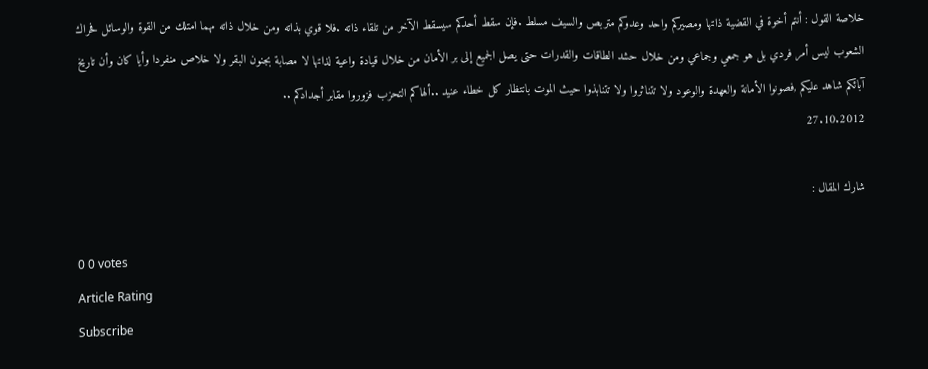خلاصة القول : أنتم أخوة في القضية ذاتها ومصيركم واحد وعدوكم متربص والسيف مسلط .فإن سقط أحدكم سيسقط الآخر من تلقاء ذاته .فلا قوي بذاته ومن خلال ذاته مهما امتلك من القوة والوسائل فحراك الشعوب ليس أمر فردي بل هو جمعي وجماعي ومن خلال حشد الطاقات والقدرات حتى يصل الجميع إلى بر الأمان من خلال قيادة واعية لذاتها لا مصابة بجنون البقر ولا خلاص منفردا وأيا كان وأن تاريخ آبائكم شاهد عليكم ,فصونوا الأمانة والعهدة والوعود ولا تتناثروا ولا تتنابذوا حيث الموت بانتظار كل خطاء عنيد ..ألهاكم التحزب فزوروا مقابر أجدادكم ..
27.10.2012

شارك المقال :

0 0 votes
Article Rating
Subscribe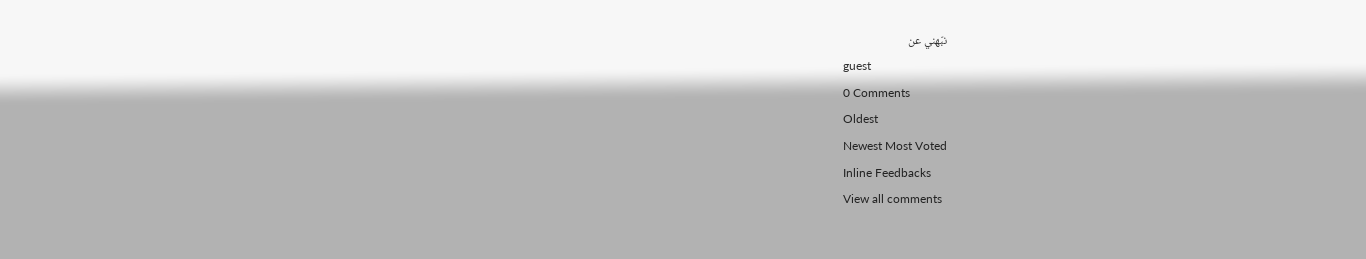نبّهني عن
guest
0 Comments
Oldest
Newest Most Voted
Inline Feedbacks
View all comments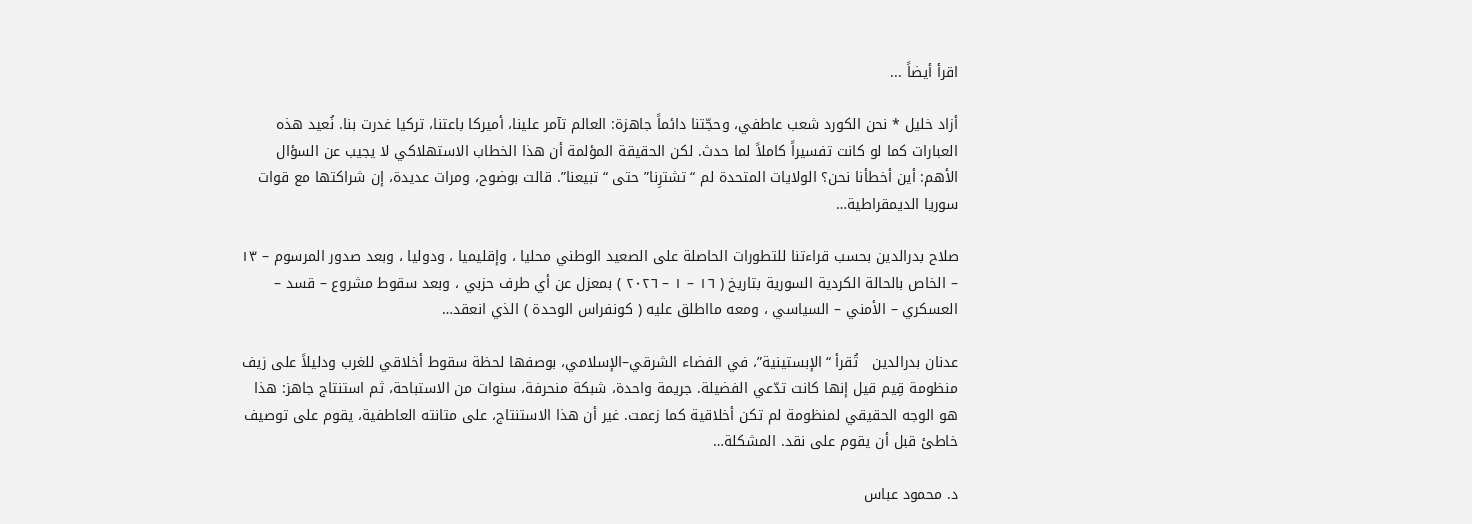اقرأ أيضاً ...

أزاد خليل * نحن الكورد شعب عاطفي، وحجّتنا دائماً جاهزة: العالم تآمر علينا، أميركا باعتنا، تركيا غدرت بنا. نُعيد هذه العبارات كما لو كانت تفسيراً كاملاً لما حدث. لكن الحقيقة المؤلمة أن هذا الخطاب الاستهلاكي لا يجيب عن السؤال الأهم: أين أخطأنا نحن؟ الولايات المتحدة لم “تشترِنا” حتى “تبيعنا”. قالت بوضوح، ومرات عديدة، إن شراكتها مع قوات سوريا الديمقراطية…

صلاح بدرالدين بحسب قراءتنا للتطورات الحاصلة على الصعيد الوطني محليا ، وإقليميا ، ودوليا ، وبعد صدور المرسوم – ١٣ – الخاص بالحالة الكردية السورية بتاريخ ( ١٦ – ١ – ٢٠٢٦ ) بمعزل عن أي طرف حزبي ، وبعد سقوط مشروع – قسد – العسكري – الأمني – السياسي ، ومعه مااطلق عليه ( كونفراس الوحدة ) الذي انعقد…

عدنان بدرالدين   تُقرأ “الإبستينية”، في الفضاء الشرقي–الإسلامي، بوصفها لحظة سقوط أخلاقي للغرب ودليلاً على زيف منظومة قِيم قيل إنها كانت تدّعي الفضيلة. جريمة واحدة، شبكة منحرفة، سنوات من الاستباحة، ثم استنتاج جاهز: هذا هو الوجه الحقيقي لمنظومة لم تكن أخلاقية كما زعمت. غير أن هذا الاستنتاج، على متانته العاطفية، يقوم على توصيف خاطئ قبل أن يقوم على نقد. المشكلة…

د. محمود عباس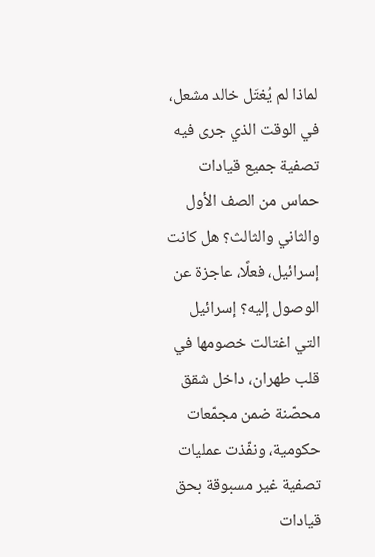لماذا لم يُغتَل خالد مشعل، في الوقت الذي جرى فيه تصفية جميع قيادات حماس من الصف الأول والثاني والثالث؟ هل كانت إسرائيل، فعلًا، عاجزة عن الوصول إليه؟ إسرائيل التي اغتالت خصومها في قلب طهران، داخل شقق محصّنة ضمن مجمّعات حكومية، ونفّذت عمليات تصفية غير مسبوقة بحق قيادات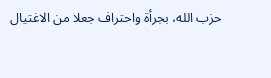حزب الله، بجرأة واحتراف جعلا من الاغتيال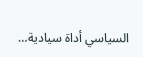السياسي أداة سيادية…